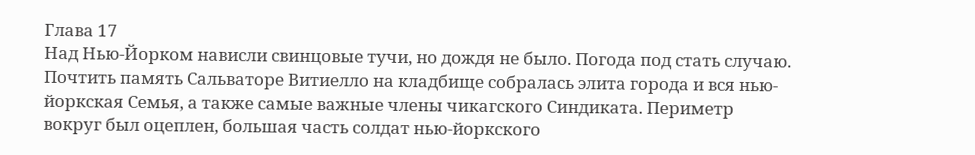Глава 17
Над Нью-Йорком нависли свинцовые тучи, но дождя не было. Погода под стать случаю. Почтить память Сальваторе Витиелло на кладбище собралась элита города и вся нью-йоркская Семья, а также самые важные члены чикагского Синдиката. Периметр вокруг был оцеплен, большая часть солдат нью-йоркского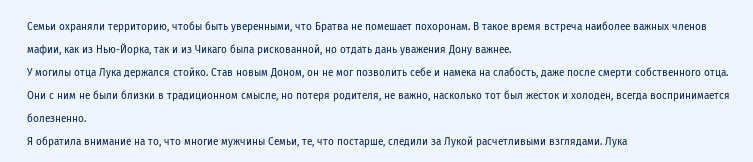Семьи охраняли территорию, чтобы быть уверенными, что Братва не помешает похоронам. В такое время встреча наиболее важных членов мафии, как из Нью-Йорка, так и из Чикаго была рискованной, но отдать дань уважения Дону важнее.
У могилы отца Лука держался стойко. Став новым Доном, он не мог позволить себе и намека на слабость, даже после смерти собственного отца. Они с ним не были близки в традиционном смысле, но потеря родителя, не важно, насколько тот был жесток и холоден, всегда воспринимается болезненно.
Я обратила внимание на то, что многие мужчины Семьи, те, что постарше, следили за Лукой расчетливыми взглядами. Лука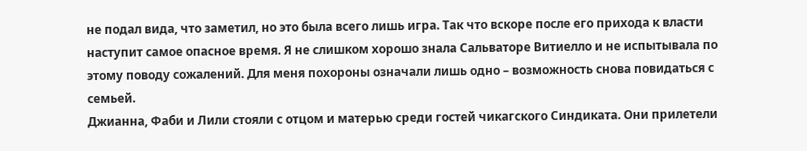не подал вида, что заметил, но это была всего лишь игра. Так что вскоре после его прихода к власти наступит самое опасное время. Я не слишком хорошо знала Сальваторе Витиелло и не испытывала по этому поводу сожалений. Для меня похороны означали лишь одно – возможность снова повидаться с семьей.
Джианна, Фаби и Лили стояли с отцом и матерью среди гостей чикагского Синдиката. Они прилетели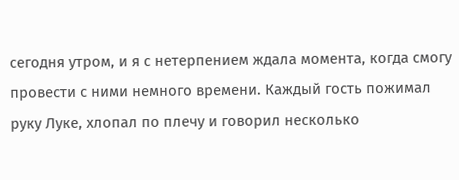сегодня утром, и я с нетерпением ждала момента, когда смогу провести с ними немного времени. Каждый гость пожимал руку Луке, хлопал по плечу и говорил несколько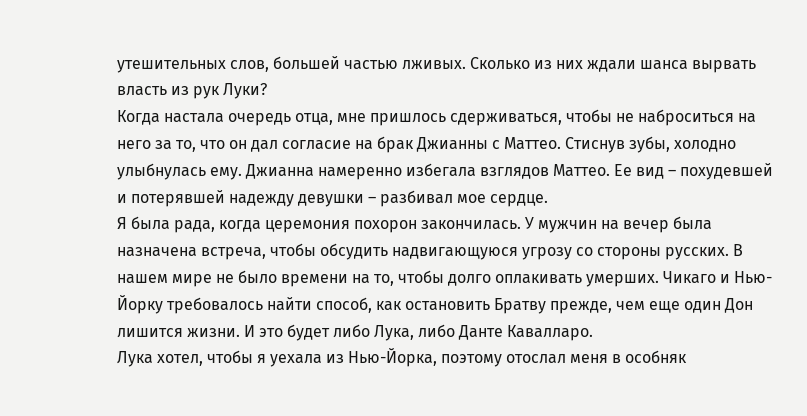утешительных слов, большей частью лживых. Сколько из них ждали шанса вырвать власть из рук Луки?
Когда настала очередь отца, мне пришлось сдерживаться, чтобы не наброситься на него за то, что он дал согласие на брак Джианны с Маттео. Стиснув зубы, холодно улыбнулась ему. Джианна намеренно избегала взглядов Маттео. Ее вид – похудевшей и потерявшей надежду девушки – разбивал мое сердце.
Я была рада, когда церемония похорон закончилась. У мужчин на вечер была назначена встреча, чтобы обсудить надвигающуюся угрозу со стороны русских. В нашем мире не было времени на то, чтобы долго оплакивать умерших. Чикаго и Нью-Йорку требовалось найти способ, как остановить Братву прежде, чем еще один Дон лишится жизни. И это будет либо Лука, либо Данте Кавалларо.
Лука хотел, чтобы я уехала из Нью-Йорка, поэтому отослал меня в особняк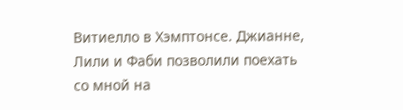Витиелло в Хэмптонсе. Джианне, Лили и Фаби позволили поехать со мной на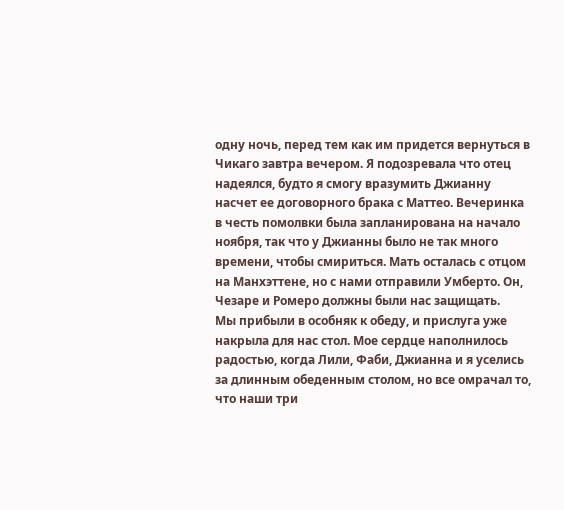одну ночь, перед тем как им придется вернуться в Чикаго завтра вечером. Я подозревала что отец надеялся, будто я смогу вразумить Джианну насчет ее договорного брака с Маттео. Вечеринка в честь помолвки была запланирована на начало ноября, так что у Джианны было не так много времени, чтобы смириться. Мать осталась с отцом на Манхэттене, но с нами отправили Умберто. Он, Чезаре и Ромеро должны были нас защищать.
Мы прибыли в особняк к обеду, и прислуга уже накрыла для нас стол. Мое сердце наполнилось радостью, когда Лили, Фаби, Джианна и я уселись за длинным обеденным столом, но все омрачал то, что наши три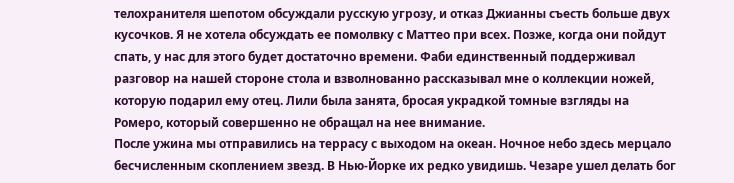телохранителя шепотом обсуждали русскую угрозу, и отказ Джианны съесть больше двух кусочков. Я не хотела обсуждать ее помолвку с Маттео при всех. Позже, когда они пойдут спать, у нас для этого будет достаточно времени. Фаби единственный поддерживал разговор на нашей стороне стола и взволнованно рассказывал мне о коллекции ножей, которую подарил ему отец. Лили была занята, бросая украдкой томные взгляды на Ромеро, который совершенно не обращал на нее внимание.
После ужина мы отправились на террасу с выходом на океан. Ночное небо здесь мерцало бесчисленным скоплением звезд. В Нью-Йорке их редко увидишь. Чезаре ушел делать бог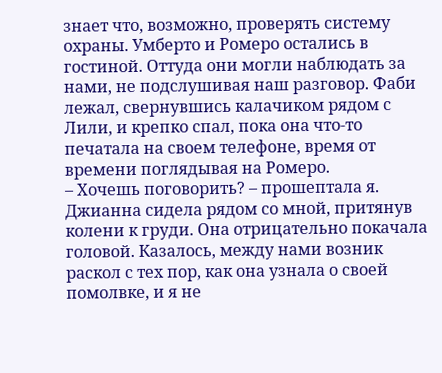знает что, возможно, проверять систему охраны. Умберто и Ромеро остались в гостиной. Оттуда они могли наблюдать за нами, не подслушивая наш разговор. Фаби лежал, свернувшись калачиком рядом с Лили, и крепко спал, пока она что-то печатала на своем телефоне, время от времени поглядывая на Ромеро.
– Хочешь поговорить? – прошептала я.
Джианна сидела рядом со мной, притянув колени к груди. Она отрицательно покачала головой. Казалось, между нами возник раскол с тех пор, как она узнала о своей помолвке, и я не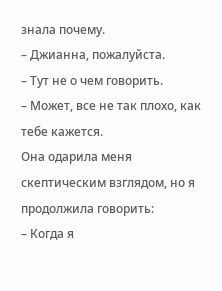знала почему.
– Джианна, пожалуйста.
– Тут не о чем говорить.
– Может, все не так плохо, как тебе кажется.
Она одарила меня скептическим взглядом, но я продолжила говорить:
– Когда я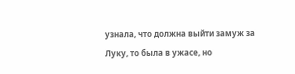узнала, что должна выйти замуж за Луку, то была в ужасе, но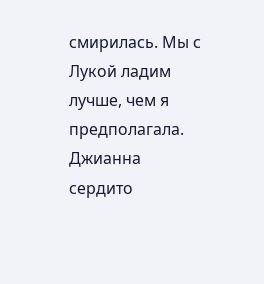смирилась. Мы с Лукой ладим лучше, чем я предполагала.
Джианна сердито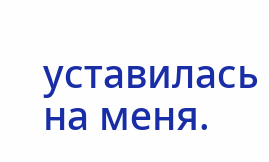уставилась на меня.